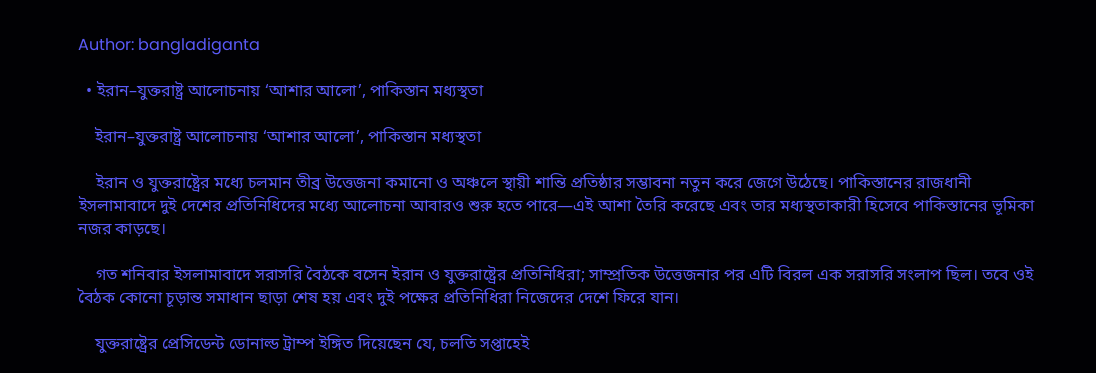Author: bangladiganta

  • ইরান–যুক্তরাষ্ট্র আলোচনায় ‘আশার আলো’, পাকিস্তান মধ্যস্থতা

    ইরান–যুক্তরাষ্ট্র আলোচনায় ‘আশার আলো’, পাকিস্তান মধ্যস্থতা

    ইরান ও যুক্তরাষ্ট্রের মধ্যে চলমান তীব্র উত্তেজনা কমানো ও অঞ্চলে স্থায়ী শান্তি প্রতিষ্ঠার সম্ভাবনা নতুন করে জেগে উঠেছে। পাকিস্তানের রাজধানী ইসলামাবাদে দুই দেশের প্রতিনিধিদের মধ্যে আলোচনা আবারও শুরু হতে পারে—এই আশা তৈরি করেছে এবং তার মধ্যস্থতাকারী হিসেবে পাকিস্তানের ভূমিকা নজর কাড়ছে।

    গত শনিবার ইসলামাবাদে সরাসরি বৈঠকে বসেন ইরান ও যুক্তরাষ্ট্রের প্রতিনিধিরা; সাম্প্রতিক উত্তেজনার পর এটি বিরল এক সরাসরি সংলাপ ছিল। তবে ওই বৈঠক কোনো চূড়ান্ত সমাধান ছাড়া শেষ হয় এবং দুই পক্ষের প্রতিনিধিরা নিজেদের দেশে ফিরে যান।

    যুক্তরাষ্ট্রের প্রেসিডেন্ট ডোনাল্ড ট্রাম্প ইঙ্গিত দিয়েছেন যে, চলতি সপ্তাহেই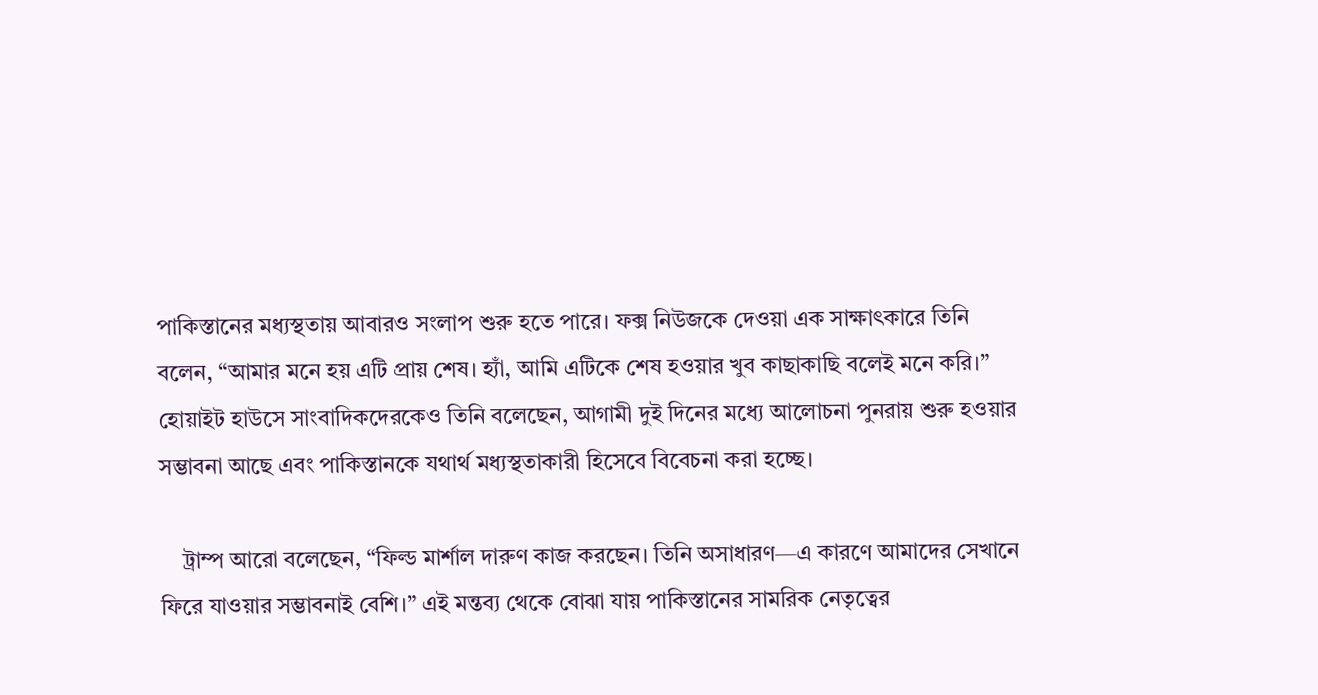পাকিস্তানের মধ্যস্থতায় আবারও সংলাপ শুরু হতে পারে। ফক্স নিউজকে দেওয়া এক সাক্ষাৎকারে তিনি বলেন, “আমার মনে হয় এটি প্রায় শেষ। হ্যাঁ, আমি এটিকে শেষ হওয়ার খুব কাছাকাছি বলেই মনে করি।” হোয়াইট হাউসে সাংবাদিকদেরকেও তিনি বলেছেন, আগামী দুই দিনের মধ্যে আলোচনা পুনরায় শুরু হওয়ার সম্ভাবনা আছে এবং পাকিস্তানকে যথার্থ মধ্যস্থতাকারী হিসেবে বিবেচনা করা হচ্ছে।

    ট্রাম্প আরো বলেছেন, “ফিল্ড মার্শাল দারুণ কাজ করছেন। তিনি অসাধারণ—এ কারণে আমাদের সেখানে ফিরে যাওয়ার সম্ভাবনাই বেশি।” এই মন্তব্য থেকে বোঝা যায় পাকিস্তানের সামরিক নেতৃত্বের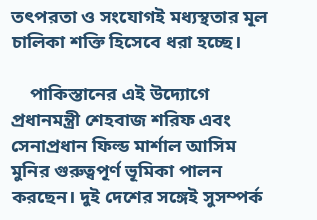তৎপরতা ও সংযোগই মধ্যস্থতার মূল চালিকা শক্তি হিসেবে ধরা হচ্ছে।

    পাকিস্তানের এই উদ্যোগে প্রধানমন্ত্রী শেহবাজ শরিফ এবং সেনাপ্রধান ফিল্ড মার্শাল আসিম মুনির গুরুত্বপূর্ণ ভূমিকা পালন করছেন। দুই দেশের সঙ্গেই সুসম্পর্ক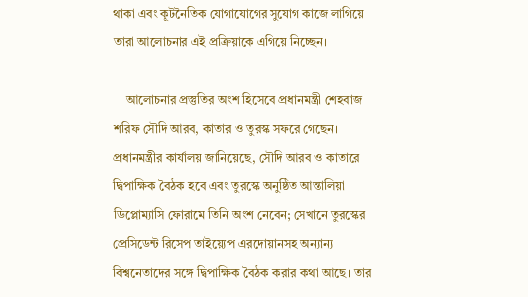থাকা এবং কূটনৈতিক যোগাযোগের সুযোগ কাজে লাগিয়ে তারা আলোচনার এই প্রক্রিয়াকে এগিয়ে নিচ্ছেন।

    আলোচনার প্রস্তুতির অংশ হিসেবে প্রধানমন্ত্রী শেহবাজ শরিফ সৌদি আরব, কাতার ও তুরস্ক সফরে গেছেন। প্রধানমন্ত্রীর কার্যালয় জানিয়েছে, সৌদি আরব ও কাতারে দ্বিপাক্ষিক বৈঠক হবে এবং তুরস্কে অনুষ্ঠিত আন্তালিয়া ডিপ্লোম্যাসি ফোরামে তিনি অংশ নেবেন; সেখানে তুরস্কের প্রেসিডেন্ট রিসেপ তাইয়্যেপ এরদোয়ানসহ অন্যান্য বিশ্বনেতাদের সঙ্গে দ্বিপাক্ষিক বৈঠক করার কথা আছে। তার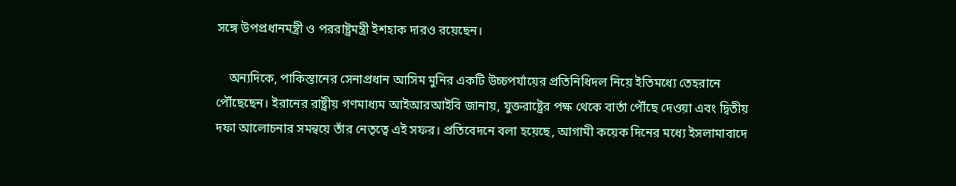সঙ্গে উপপ্রধানমন্ত্রী ও পররাষ্ট্রমন্ত্রী ইশহাক দারও রয়েছেন।

    অন্যদিকে, পাকিস্তানের সেনাপ্রধান আসিম মুনির একটি উচ্চপর্যায়ের প্রতিনিধিদল নিয়ে ইতিমধ্যে তেহরানে পৌঁছেছেন। ইরানের রাষ্ট্রীয় গণমাধ্যম আইআরআইবি জানায়, যুক্তরাষ্ট্রের পক্ষ থেকে বার্তা পৌঁছে দেওয়া এবং দ্বিতীয় দফা আলোচনার সমন্বয়ে তাঁর নেতৃত্বে এই সফর। প্রতিবেদনে বলা হয়েছে, আগামী কয়েক দিনের মধ্যে ইসলামাবাদে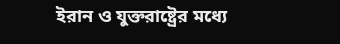ইরান ও যুক্তরাষ্ট্রের মধ্যে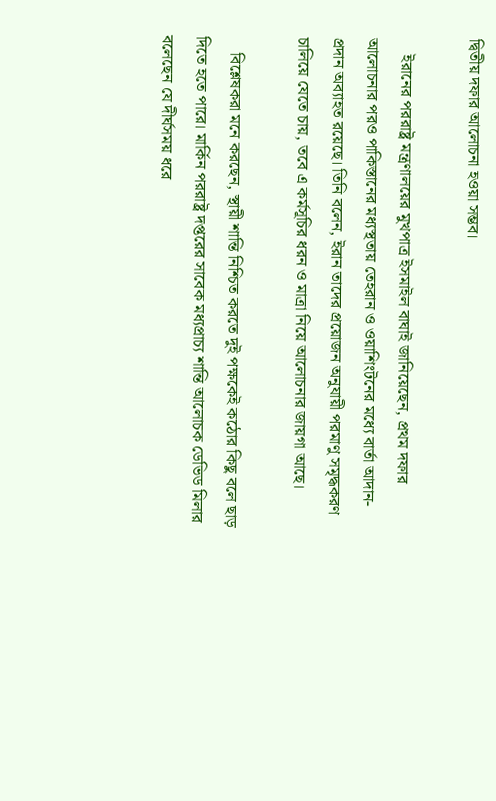দ্বিতীয় দফার আলোচনা হওয়া সম্ভব।

    ইরানের পররাষ্ট্র মন্ত্রণালয়ের মুখপাত্র ইসমাইল বাঘাই জানিয়েছেন, প্রথম দফার আলোচনার পরও পাকিস্তানের মধ্যস্থতায় তেহরান ও ওয়াশিংটনের মধ্যে বার্তা আদান-প্রদান অব্যাহত রয়েছে। তিনি বলেন, ইরান তাদের প্রয়োজন অনুযায়ী পরমাণু সমৃদ্ধকরণ চালিয়ে যেতে চায়, তবে এ কর্মসূচির ধরন ও মাত্রা নিয়ে আলোচনার জায়গা আছে।

    বিশ্লেষকরা মনে করছেন, স্থায়ী শান্তি নিশ্চিত করতে দুই পক্ষকেই কঠোর কিছু বলে ছাড় দিতে হতে পারে। মার্কিন পররাষ্ট্র দপ্তরের সাবেক মধ্যপ্রাচ্য শান্তি আলোচক ডেভিড মিলার বলেছেন যে দীর্ঘসময় ধরে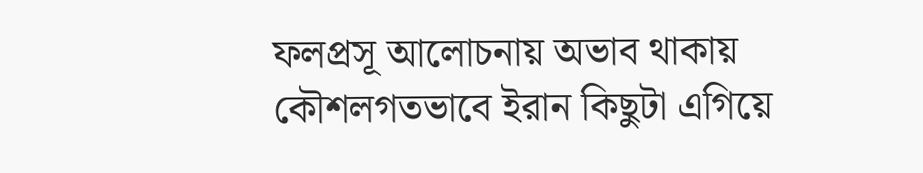ফলপ্রসূ আলোচনায় অভাব থাকায় কৌশলগতভাবে ইরান কিছুটা এগিয়ে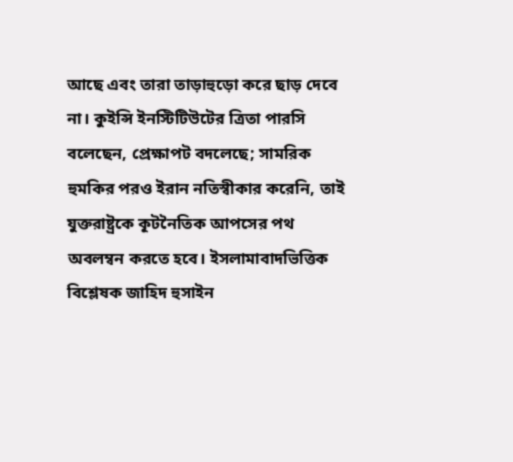আছে এবং তারা তাড়াহুড়ো করে ছাড় দেবে না। কুইন্সি ইনস্টিটিউটের ত্রিতা পারসি বলেছেন, প্রেক্ষাপট বদলেছে; সামরিক হুমকির পরও ইরান নতিস্বীকার করেনি, তাই যুক্তরাষ্ট্রকে কূটনৈতিক আপসের পথ অবলম্বন করতে হবে। ইসলামাবাদভিত্তিক বিশ্লেষক জাহিদ হুসাইন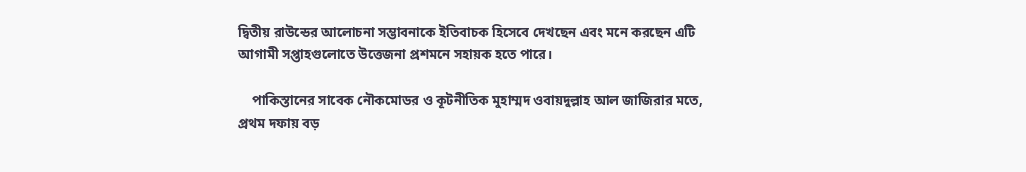দ্বিতীয় রাউন্ডের আলোচনা সম্ভাবনাকে ইতিবাচক হিসেবে দেখছেন এবং মনে করছেন এটি আগামী সপ্তাহগুলোতে উত্তেজনা প্রশমনে সহায়ক হতে পারে।

    পাকিস্তানের সাবেক নৌকমোডর ও কূটনীতিক মুহাম্মদ ওবায়দুল্লাহ আল জাজিরার মতে, প্রথম দফায় বড়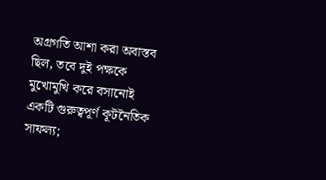অগ্রগতি আশা করা অবাস্তব ছিল, তবে দুই পক্ষকে মুখোমুখি করে বসানোই একটি গুরুত্বপূর্ণ কূটনৈতিক সাফল্য;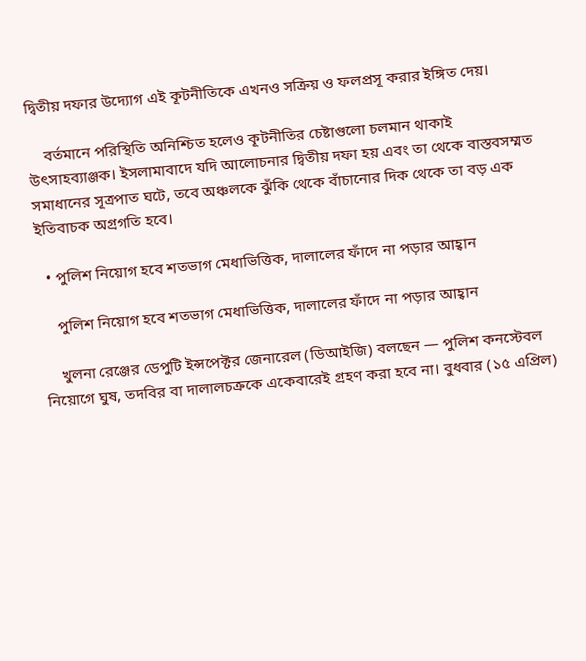দ্বিতীয় দফার উদ্যোগ এই কূটনীতিকে এখনও সক্রিয় ও ফলপ্রসূ করার ইঙ্গিত দেয়।

    বর্তমানে পরিস্থিতি অনিশ্চিত হলেও কূটনীতির চেষ্টাগুলো চলমান থাকাই উৎসাহব্যাঞ্জক। ইসলামাবাদে যদি আলোচনার দ্বিতীয় দফা হয় এবং তা থেকে বাস্তবসম্মত সমাধানের সূত্রপাত ঘটে, তবে অঞ্চলকে ঝুঁকি থেকে বাঁচানোর দিক থেকে তা বড় এক ইতিবাচক অগ্রগতি হবে।

  • পুলিশ নিয়োগ হবে শতভাগ মেধাভিত্তিক, দালালের ফাঁদে না পড়ার আহ্বান

    পুলিশ নিয়োগ হবে শতভাগ মেধাভিত্তিক, দালালের ফাঁদে না পড়ার আহ্বান

    খুলনা রেঞ্জের ডেপুটি ইন্সপেক্টর জেনারেল (ডিআইজি) বলছেন — পুলিশ কনস্টেবল নিয়োগে ঘুষ, তদবির বা দালালচক্রকে একেবারেই গ্রহণ করা হবে না। বুধবার (১৫ এপ্রিল)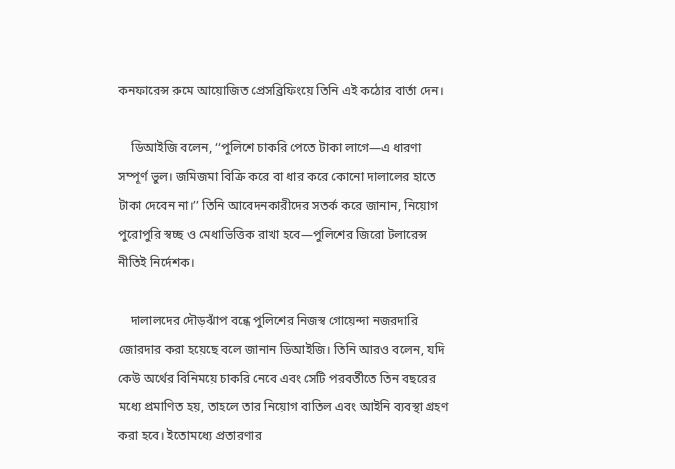কনফারেন্স রুমে আয়োজিত প্রেসব্রিফিংয়ে তিনি এই কঠোর বার্তা দেন।

    ডিআইজি বলেন, ‘‘পুলিশে চাকরি পেতে টাকা লাগে—এ ধারণা সম্পূর্ণ ভুল। জমিজমা বিক্রি করে বা ধার করে কোনো দালালের হাতে টাকা দেবেন না।’’ তিনি আবেদনকারীদের সতর্ক করে জানান, নিয়োগ পুরোপুরি স্বচ্ছ ও মেধাভিত্তিক রাখা হবে—পুলিশের জিরো টলারেন্স নীতিই নির্দেশক।

    দালালদের দৌড়ঝাঁপ বন্ধে পুলিশের নিজস্ব গোয়েন্দা নজরদারি জোরদার করা হয়েছে বলে জানান ডিআইজি। তিনি আরও বলেন, যদি কেউ অর্থের বিনিময়ে চাকরি নেবে এবং সেটি পরবর্তীতে তিন বছরের মধ্যে প্রমাণিত হয়, তাহলে তার নিয়োগ বাতিল এবং আইনি ব্যবস্থা গ্রহণ করা হবে। ইতোমধ্যে প্রতারণার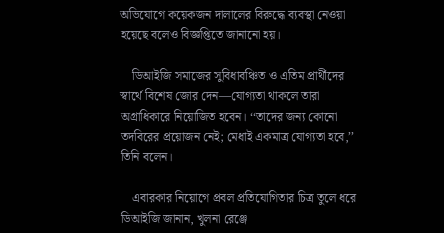অভিযোগে কয়েকজন দালালের বিরুদ্ধে ব্যবস্থা নেওয়া হয়েছে বলেও বিজ্ঞপ্তিতে জানানো হয়।

    ডিআইজি সমাজের সুবিধাবঞ্চিত ও এতিম প্রার্থীদের স্বার্থে বিশেষ জোর দেন—যোগ্যতা থাকলে তারা অগ্রাধিকারে নিয়োজিত হবেন। ‘‘তাদের জন্য কোনো তদবিরের প্রয়োজন নেই; মেধাই একমাত্র যোগ্যতা হবে,’’ তিনি বলেন।

    এবারকার নিয়োগে প্রবল প্রতিযোগিতার চিত্র তুলে ধরে ডিআইজি জানান, খুলনা রেঞ্জে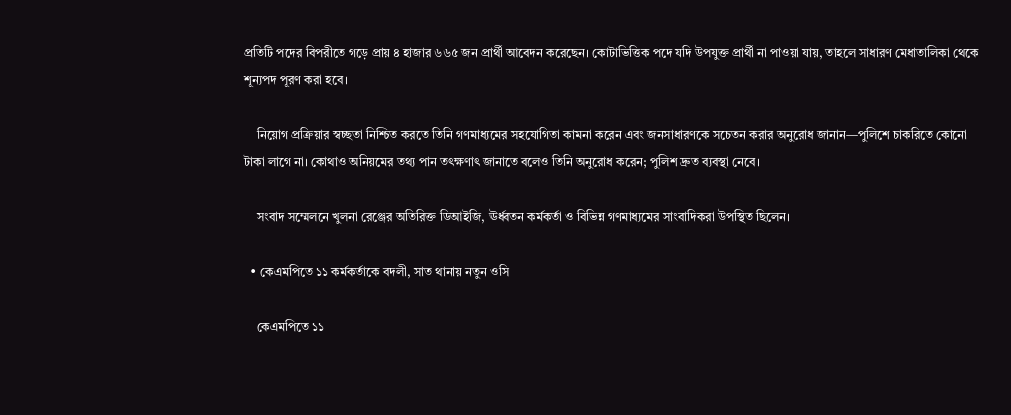প্রতিটি পদের বিপরীতে গড়ে প্রায় ৪ হাজার ৬৬৫ জন প্রার্থী আবেদন করেছেন। কোটাভিত্তিক পদে যদি উপযুক্ত প্রার্থী না পাওয়া যায়, তাহলে সাধারণ মেধাতালিকা থেকে শূন্যপদ পূরণ করা হবে।

    নিয়োগ প্রক্রিয়ার স্বচ্ছতা নিশ্চিত করতে তিনি গণমাধ্যমের সহযোগিতা কামনা করেন এবং জনসাধারণকে সচেতন করার অনুরোধ জানান—পুলিশে চাকরিতে কোনো টাকা লাগে না। কোথাও অনিয়মের তথ্য পান তৎক্ষণাৎ জানাতে বলেও তিনি অনুরোধ করেন; পুলিশ দ্রুত ব্যবস্থা নেবে।

    সংবাদ সম্মেলনে খুলনা রেঞ্জের অতিরিক্ত ডিআইজি, ঊর্ধ্বতন কর্মকর্তা ও বিভিন্ন গণমাধ্যমের সাংবাদিকরা উপস্থিত ছিলেন।

  • কেএমপিতে ১১ কর্মকর্তাকে বদলী, সাত থানায় নতুন ওসি

    কেএমপিতে ১১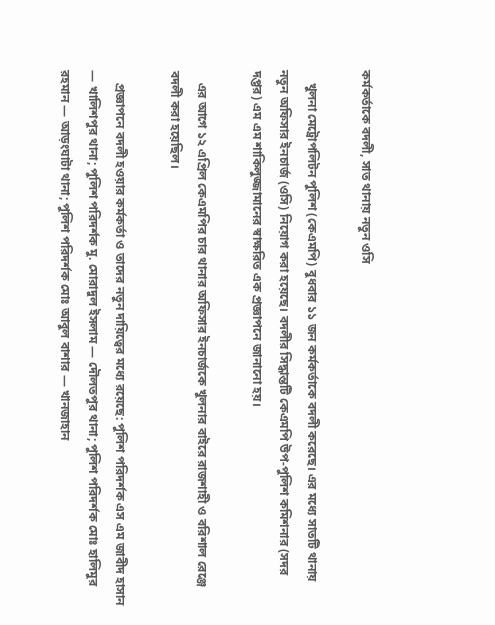কর্মকর্তাকে বদলী, সাত থানায় নতুন ওসি

    খুলনা মেট্রোপলিটন পুলিশ (কেএমপি) বুধবার ১১ জন কর্মকর্তাকে বদলী করেছে। এর মধ্যে সাতটি থানায় নতুন অফিসার ইনচার্জ (ওসি) নিয়োগ করা হয়েছে। বদলীর সিদ্ধান্তটি কেএমপি উপ-পুলিশ কমিশনার (সদর দপ্তর) এম এম শাকিলুজ্জামানের স্বাক্ষরিত এক প্রজ্ঞাপনে জানানো হয়।

    এর আগে ১২ এপ্রিল কেএমপির চার থানার অফিসার ইনচার্জকে খুলনার বাইরে রাজশাহী ও বরিশাল রেঞ্জে বদলী করা হয়েছিল।

    প্রজ্ঞাপনে বদলী হওয়ার কর্মকর্তা ও তাদের নতুন দায়িত্বের মধ্যে রয়েছে: পুলিশ পরিদর্শক এস এম জাবীদ হাসান — খালিশপুর থানা; পুলিশ পরিদর্শক মু. মোরাদুল ইসলাম — দৌলতপুর থানা; পুলিশ পরিদর্শক মোঃ হালিমুর রহমান — আড়ংঘাটা থানা; পুলিশ পরিদর্শক মোঃ আবুল বাশার — খানজাহান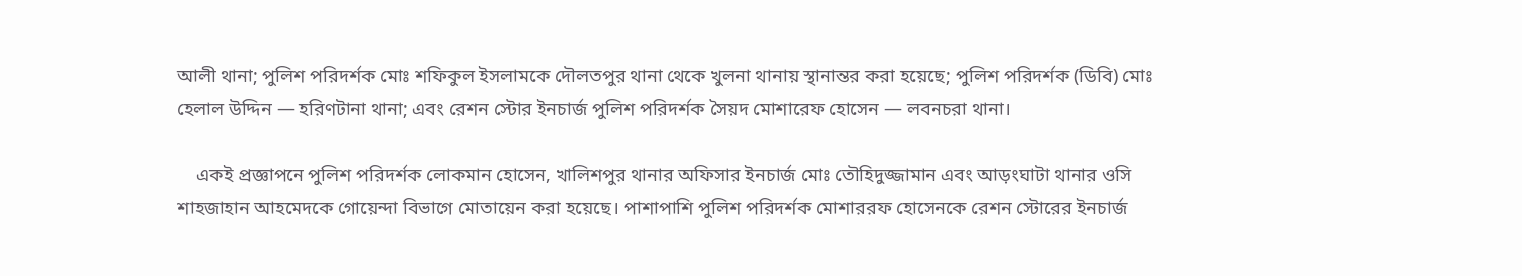আলী থানা; পুলিশ পরিদর্শক মোঃ শফিকুল ইসলামকে দৌলতপুর থানা থেকে খুলনা থানায় স্থানান্তর করা হয়েছে; পুলিশ পরিদর্শক (ডিবি) মোঃ হেলাল উদ্দিন — হরিণটানা থানা; এবং রেশন স্টোর ইনচার্জ পুলিশ পরিদর্শক সৈয়দ মোশারেফ হোসেন — লবনচরা থানা।

    একই প্রজ্ঞাপনে পুলিশ পরিদর্শক লোকমান হোসেন, খালিশপুর থানার অফিসার ইনচার্জ মোঃ তৌহিদুজ্জামান এবং আড়ংঘাটা থানার ওসি শাহজাহান আহমেদকে গোয়েন্দা বিভাগে মোতায়েন করা হয়েছে। পাশাপাশি পুলিশ পরিদর্শক মোশাররফ হোসেনকে রেশন স্টোরের ইনচার্জ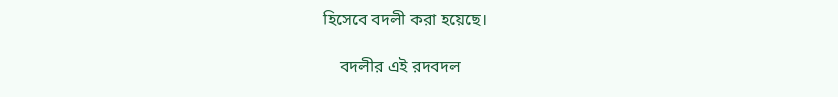হিসেবে বদলী করা হয়েছে।

    বদলীর এই রদবদল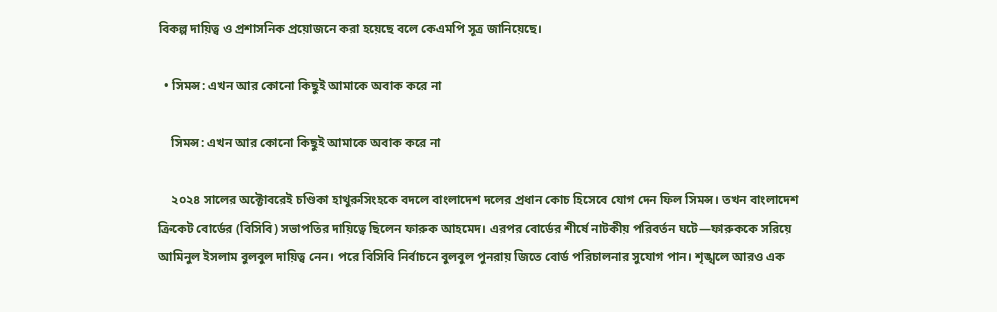বিকল্প দায়িত্ব ও প্রশাসনিক প্রয়োজনে করা হয়েছে বলে কেএমপি সূত্র জানিয়েছে।

  • সিমন্স: এখন আর কোনো কিছুই আমাকে অবাক করে না

    সিমন্স: এখন আর কোনো কিছুই আমাকে অবাক করে না

    ২০২৪ সালের অক্টোবরেই চণ্ডিকা হাথুরুসিংহকে বদলে বাংলাদেশ দলের প্রধান কোচ হিসেবে যোগ দেন ফিল সিমন্স। তখন বাংলাদেশ ক্রিকেট বোর্ডের (বিসিবি) সভাপতির দায়িত্বে ছিলেন ফারুক আহমেদ। এরপর বোর্ডের শীর্ষে নাটকীয় পরিবর্তন ঘটে—ফারুককে সরিয়ে আমিনুল ইসলাম বুলবুল দায়িত্ব নেন। পরে বিসিবি নির্বাচনে বুলবুল পুনরায় জিতে বোর্ড পরিচালনার সুযোগ পান। শৃঙ্খলে আরও এক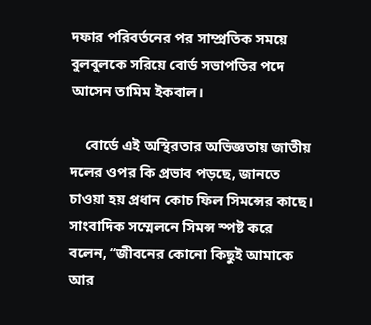দফার পরিবর্তনের পর সাম্প্রতিক সময়ে বুলবুলকে সরিয়ে বোর্ড সভাপতির পদে আসেন তামিম ইকবাল।

    বোর্ডে এই অস্থিরতার অভিজ্ঞতায় জাতীয় দলের ওপর কি প্রভাব পড়ছে, জানতে চাওয়া হয় প্রধান কোচ ফিল সিমন্সের কাছে। সাংবাদিক সম্মেলনে সিমন্স স্পষ্ট করে বলেন, ‘‘জীবনের কোনো কিছুই আমাকে আর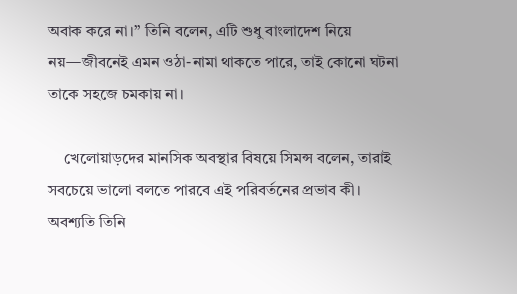অবাক করে না।’’ তিনি বলেন, এটি শুধু বাংলাদেশ নিয়ে নয়—জীবনেই এমন ওঠা-নামা থাকতে পারে, তাই কোনো ঘটনা তাকে সহজে চমকায় না।

    খেলোয়াড়দের মানসিক অবস্থার বিষয়ে সিমন্স বলেন, তারাই সবচেয়ে ভালো বলতে পারবে এই পরিবর্তনের প্রভাব কী। অবশ্যতি তিনি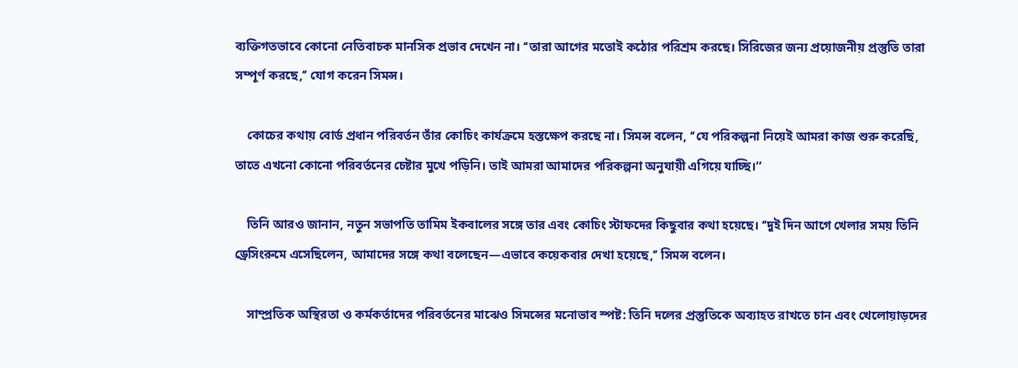ব্যক্তিগতভাবে কোনো নেতিবাচক মানসিক প্রভাব দেখেন না। ‘‘তারা আগের মতোই কঠোর পরিশ্রম করছে। সিরিজের জন্য প্রয়োজনীয় প্রস্তুতি তারা সম্পূর্ণ করছে,’’ যোগ করেন সিমন্স।

    কোচের কথায় বোর্ড প্রধান পরিবর্তন তাঁর কোচিং কার্যক্রমে হস্তক্ষেপ করছে না। সিমন্স বলেন, ‘‘যে পরিকল্পনা নিয়েই আমরা কাজ শুরু করেছি, তাতে এখনো কোনো পরিবর্তনের চেষ্টার মুখে পড়িনি। তাই আমরা আমাদের পরিকল্পনা অনুযায়ী এগিয়ে যাচ্ছি।’’

    তিনি আরও জানান, নতুন সভাপতি তামিম ইকবালের সঙ্গে তার এবং কোচিং স্টাফদের কিছুবার কথা হয়েছে। ‘‘দুই দিন আগে খেলার সময় তিনি ড্রেসিংরুমে এসেছিলেন, আমাদের সঙ্গে কথা বলেছেন—এভাবে কয়েকবার দেখা হয়েছে,’’ সিমন্স বলেন।

    সাম্প্রতিক অস্থিরতা ও কর্মকর্তাদের পরিবর্তনের মাঝেও সিমন্সের মনোভাব স্পষ্ট: তিনি দলের প্রস্তুতিকে অব্যাহত রাখতে চান এবং খেলোয়াড়দের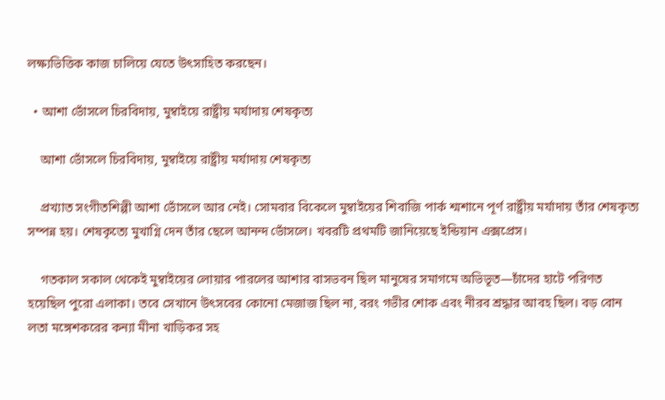লক্ষ্যভিত্তিক কাজ চালিয়ে যেতে উৎসাহিত করছেন।

  • আশা ভোঁসলে চিরবিদায়, মুম্বাইয়ে রাষ্ট্রীয় মর্যাদায় শেষকৃত্য

    আশা ভোঁসলে চিরবিদায়, মুম্বাইয়ে রাষ্ট্রীয় মর্যাদায় শেষকৃত্য

    প্রখ্যাত সংগীতশিল্পী আশা ভোঁসলে আর নেই। সোমবার বিকেলে মুম্বাইয়ের শিবাজি পার্ক শ্মশানে পূর্ণ রাষ্ট্রীয় মর্যাদায় তাঁর শেষকৃত্য সম্পন্ন হয়। শেষকৃত্যে মুখাগ্নি দেন তাঁর ছেলে আনন্দ ভোঁসলে। খবরটি প্রথমটি জানিয়েছে ইন্ডিয়ান এক্সপ্রেস।

    গতকাল সকাল থেকেই মুম্বাইয়ের লোয়ার পারলের আশার বাসভবন ছিল মানুষের সমাগমে অভিভূত—চাঁদের হাটে পরিণত হয়েছিল পুরো এলাকা। তবে সেখানে উৎসবের কোনো মেজাজ ছিল না, বরং গভীর শোক এবং নীরব শ্রদ্ধার আবহ ছিল। বড় বোন লতা মঙ্গেশকরের কন্যা মীনা খাড়িকর সহ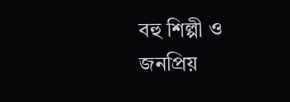বহু শিল্পী ও জনপ্রিয়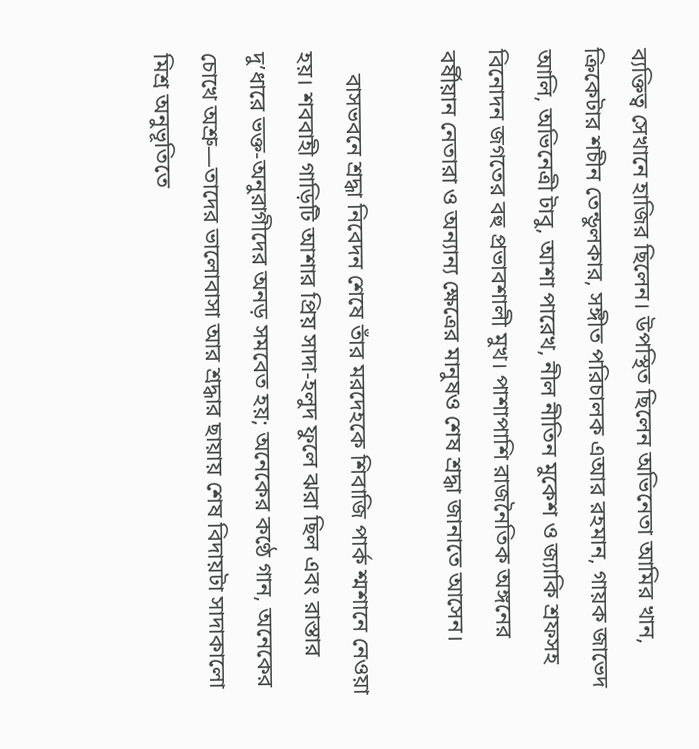ব্যক্তিত্ব সেখানে হাজির ছিলেন। উপস্থিত ছিলেন অভিনেতা আমির খান, ক্রিকেটার শচীন তেন্ডুলকার, সঙ্গীত পরিচালক এআর রহমান, গায়ক জাভেদ আলি, অভিনেত্রী টাবু, আশা পারেখ, নীল নীতিন মুকেশ ও জ্যাকি শ্রফসহ বিনোদন জগতের বহু প্রভাবশালী মুখ। পাশাপাশি রাজনৈতিক অঙ্গনের বর্ষীয়ান নেতারা ও অন্যান্য ক্ষেত্রের মানুষও শেষ শ্রদ্ধা জানাতে আসেন।

    বাসভবনে শ্রদ্ধা নিবেদন শেষে তাঁর মরদেহকে শিবাজি পার্ক শ্মশানে নেওয়া হয়। শববাহী গাড়িটি আশার প্রিয় সাদা-হলুদ ফুলে ঝরা ছিল এবং রাস্তার দু’ধারে ভক্ত-অনুরাগীদের অনড় সমবেত হয়; অনেকের কণ্ঠে গান, অনেকের চোখে অশ্রু—তাদের ভালোবাসা আর শ্রদ্ধার ছায়ায় শেষ বিদায়টা সাদাকালো মিশ্র অনুভূতিতে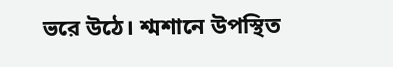ভরে উঠে। শ্মশানে উপস্থিত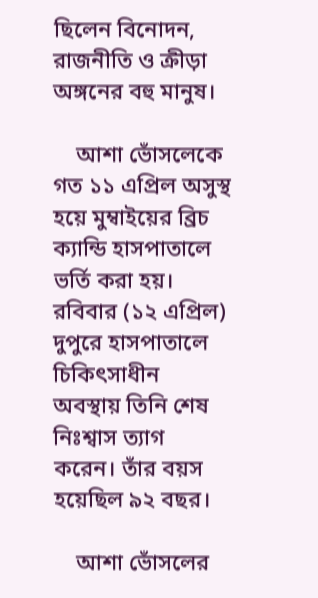ছিলেন বিনোদন, রাজনীতি ও ক্রীড়া অঙ্গনের বহু মানুষ।

    আশা ভোঁসলেকে গত ১১ এপ্রিল অসুস্থ হয়ে মুম্বাইয়ের ব্রিচ ক্যান্ডি হাসপাতালে ভর্তি করা হয়। রবিবার (১২ এপ্রিল) দুপুরে হাসপাতালে চিকিৎসাধীন অবস্থায় তিনি শেষ নিঃশ্বাস ত্যাগ করেন। তাঁর বয়স হয়েছিল ৯২ বছর।

    আশা ভোঁসলের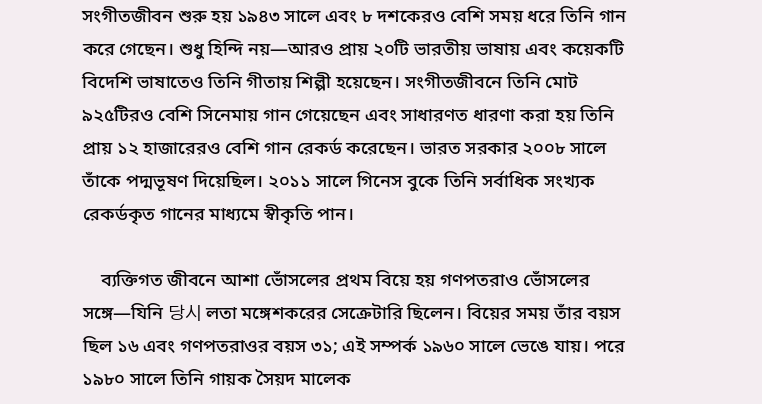সংগীতজীবন শুরু হয় ১৯৪৩ সালে এবং ৮ দশকেরও বেশি সময় ধরে তিনি গান করে গেছেন। শুধু হিন্দি নয়—আরও প্রায় ২০টি ভারতীয় ভাষায় এবং কয়েকটি বিদেশি ভাষাতেও তিনি গীতায় শিল্পী হয়েছেন। সংগীতজীবনে তিনি মোট ৯২৫টিরও বেশি সিনেমায় গান গেয়েছেন এবং সাধারণত ধারণা করা হয় তিনি প্রায় ১২ হাজারেরও বেশি গান রেকর্ড করেছেন। ভারত সরকার ২০০৮ সালে তাঁকে পদ্মভূষণ দিয়েছিল। ২০১১ সালে গিনেস বুকে তিনি সর্বাধিক সংখ্যক রেকর্ডকৃত গানের মাধ্যমে স্বীকৃতি পান।

    ব্যক্তিগত জীবনে আশা ভোঁসলের প্রথম বিয়ে হয় গণপতরাও ভোঁসলের সঙ্গে—যিনি 당시 লতা মঙ্গেশকরের সেক্রেটারি ছিলেন। বিয়ের সময় তাঁর বয়স ছিল ১৬ এবং গণপতরাওর বয়স ৩১; এই সম্পর্ক ১৯৬০ সালে ভেঙে যায়। পরে ১৯৮০ সালে তিনি গায়ক সৈয়দ মালেক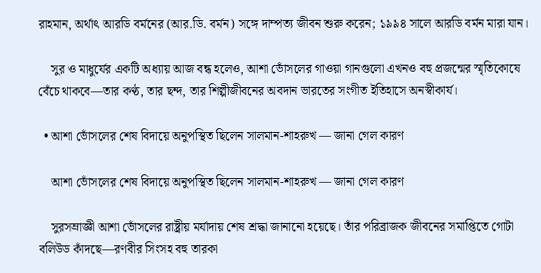রাহমান, অর্থাৎ আরডি বর্মনের (আর.ডি. বর্মন) সঙ্গে দাম্পত্য জীবন শুরু করেন; ১৯৯৪ সালে আরডি বর্মন মারা যান।

    সুর ও মাধুর্যের একটি অধ্যায় আজ বন্ধ হলেও, আশা ভোঁসলের গাওয়া গানগুলো এখনও বহু প্রজন্মের স্মৃতিকোষে বেঁচে থাকবে—তার কণ্ঠ, তার ছন্দ, তার শিল্পীজীবনের অবদান ভারতের সংগীত ইতিহাসে অনস্বীকার্য।

  • আশা ভোঁসলের শেষ বিদায়ে অনুপস্থিত ছিলেন সালমান-শাহরুখ — জানা গেল কারণ

    আশা ভোঁসলের শেষ বিদায়ে অনুপস্থিত ছিলেন সালমান-শাহরুখ — জানা গেল কারণ

    সুরসম্রাজ্ঞী আশা ভোঁসলের রাষ্ট্রীয় মর্যাদায় শেষ শ্রদ্ধা জানানো হয়েছে। তাঁর পরিব্রাজক জীবনের সমাপ্তিতে গোটা বলিউড কাঁদছে—রণবীর সিংসহ বহু তারকা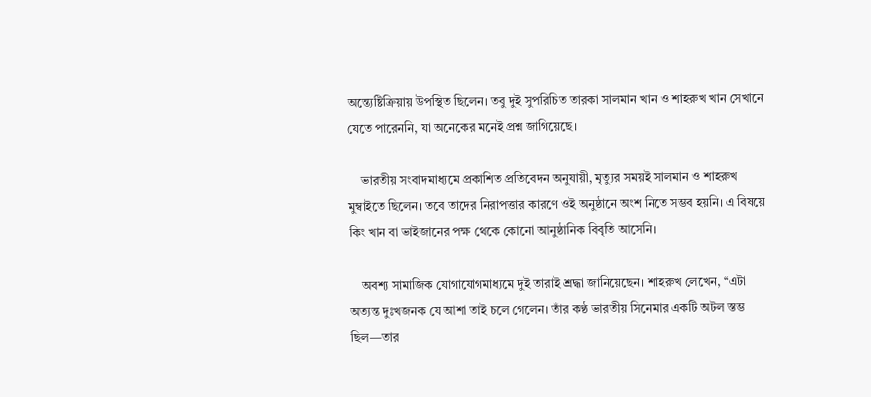অন্ত্যেষ্টিক্রিয়ায় উপস্থিত ছিলেন। তবু দুই সুপরিচিত তারকা সালমান খান ও শাহরুখ খান সেখানে যেতে পারেননি, যা অনেকের মনেই প্রশ্ন জাগিয়েছে।

    ভারতীয় সংবাদমাধ্যমে প্রকাশিত প্রতিবেদন অনুযায়ী, মৃত্যুর সময়ই সালমান ও শাহরুখ মুম্বাইতে ছিলেন। তবে তাদের নিরাপত্তার কারণে ওই অনুষ্ঠানে অংশ নিতে সম্ভব হয়নি। এ বিষয়ে কিং খান বা ভাইজানের পক্ষ থেকে কোনো আনুষ্ঠানিক বিবৃতি আসেনি।

    অবশ্য সামাজিক যোগাযোগমাধ্যমে দুই তারাই শ্রদ্ধা জানিয়েছেন। শাহরুখ লেখেন, ‘‘এটা অত্যন্ত দুঃখজনক যে আশা তাই চলে গেলেন। তাঁর কণ্ঠ ভারতীয় সিনেমার একটি অটল স্তম্ভ ছিল—তার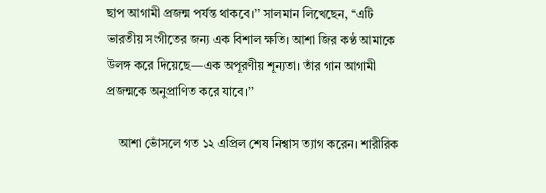ছাপ আগামী প্রজন্ম পর্যন্ত থাকবে।’’ সালমান লিখেছেন, ‘‘এটি ভারতীয় সংগীতের জন্য এক বিশাল ক্ষতি। আশা জির কণ্ঠ আমাকে উলঙ্গ করে দিয়েছে—এক অপূরণীয় শূন্যতা। তাঁর গান আগামী প্রজন্মকে অনুপ্রাণিত করে যাবে।’’

    আশা ভোঁসলে গত ১২ এপ্রিল শেষ নিশ্বাস ত্যাগ করেন। শারীরিক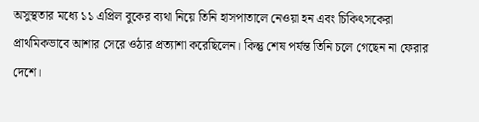অসুস্থতার মধ্যে ১১ এপ্রিল বুকের ব্যথা নিয়ে তিনি হাসপাতালে নেওয়া হন এবং চিকিৎসকেরা প্রাথমিকভাবে আশার সেরে ওঠার প্রত্যাশা করেছিলেন। কিন্তু শেষ পর্যন্ত তিনি চলে গেছেন না ফেরার দেশে।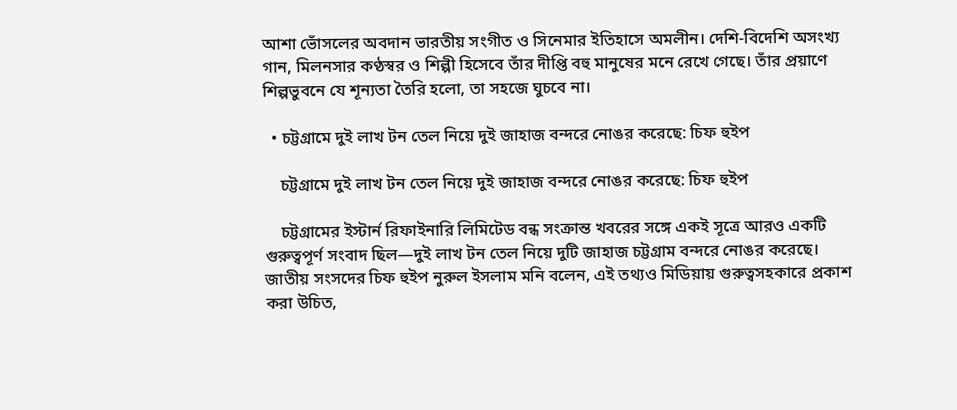আশা ভোঁসলের অবদান ভারতীয় সংগীত ও সিনেমার ইতিহাসে অমলীন। দেশি-বিদেশি অসংখ্য গান, মিলনসার কণ্ঠস্বর ও শিল্পী হিসেবে তাঁর দীপ্তি বহু মানুষের মনে রেখে গেছে। তাঁর প্রয়াণে শিল্পভুবনে যে শূন্যতা তৈরি হলো, তা সহজে ঘুচবে না।

  • চট্টগ্রামে দুই লাখ টন তেল নিয়ে দুই জাহাজ বন্দরে নোঙর করেছে: চিফ হুইপ

    চট্টগ্রামে দুই লাখ টন তেল নিয়ে দুই জাহাজ বন্দরে নোঙর করেছে: চিফ হুইপ

    চট্টগ্রামের ইস্টার্ন রিফাইনারি লিমিটেড বন্ধ সংক্রান্ত খবরের সঙ্গে একই সূত্রে আরও একটি গুরুত্বপূর্ণ সংবাদ ছিল—দুই লাখ টন তেল নিয়ে দুটি জাহাজ চট্টগ্রাম বন্দরে নোঙর করেছে। জাতীয় সংসদের চিফ হুইপ নুরুল ইসলাম মনি বলেন, এই তথ্যও মিডিয়ায় গুরুত্বসহকারে প্রকাশ করা উচিত,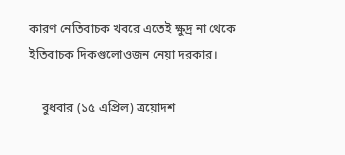কারণ নেতিবাচক খবরে এতেই ক্ষুদ্র না থেকে ইতিবাচক দিকগুলোওজন নেয়া দরকার।

    বুধবার (১৫ এপ্রিল) ত্রয়োদশ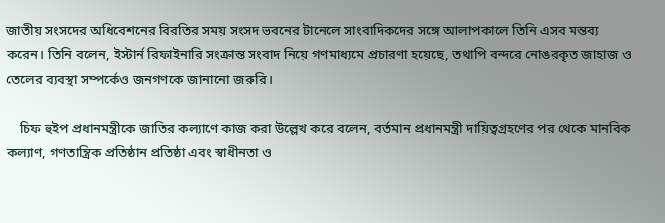জাতীয় সংসদের অধিবেশনের বিরতির সময় সংসদ ভবনের টানেলে সাংবাদিকদের সঙ্গে আলাপকালে তিনি এসব মন্তব্য করেন। তিনি বলেন, ইস্টার্ন রিফাইনারি সংক্রান্ত সংবাদ নিয়ে গণমাধ্যমে প্রচারণা হয়েছে, তথাপি বন্দরে নোঙরকৃত জাহাজ ও তেলের ব্যবস্থা সম্পর্কেও জনগণকে জানানো জরুরি।

    চিফ হুইপ প্রধানমন্ত্রীকে জাতির কল্যাণে কাজ করা উল্লেখ করে বলেন, বর্তমান প্রধানমন্ত্রী দায়িত্বগ্রহণের পর থেকে মানবিক কল্যাণ, গণতান্ত্রিক প্রতিষ্ঠান প্রতিষ্ঠা এবং স্বাধীনতা ও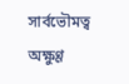সার্বভৌমত্ব অক্ষুণ্ণ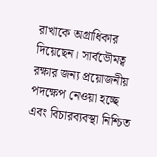রাখাকে অগ্রাধিকার দিয়েছেন। সার্বভৌমত্ব রক্ষার জন্য প্রয়োজনীয় পদক্ষেপ নেওয়া হচ্ছে এবং বিচারব্যবস্থা নিশ্চিত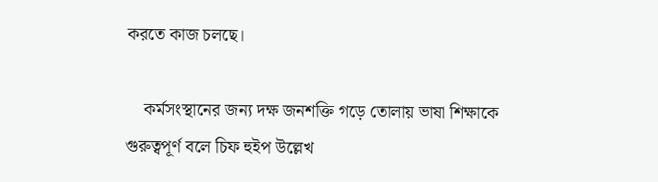করতে কাজ চলছে।

    কর্মসংস্থানের জন্য দক্ষ জনশক্তি গড়ে তোলায় ভাষা শিক্ষাকে গুরুত্বপূর্ণ বলে চিফ হুইপ উল্লেখ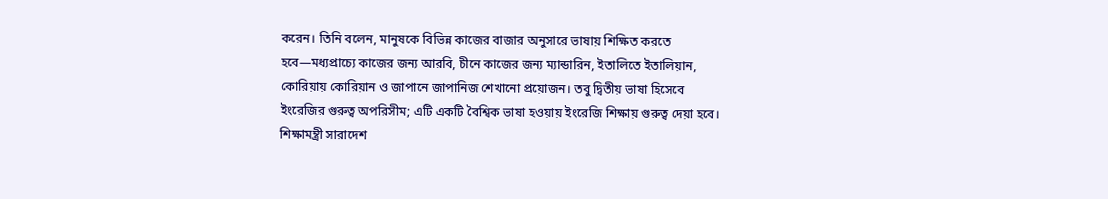করেন। তিনি বলেন, মানুষকে বিভিন্ন কাজের বাজার অনুসারে ভাষায় শিক্ষিত করতে হবে—মধ্যপ্রাচ্যে কাজের জন্য আরবি, চীনে কাজের জন্য ম্যান্ডারিন, ইতালিতে ইতালিয়ান, কোরিয়ায় কোরিয়ান ও জাপানে জাপানিজ শেখানো প্রয়োজন। তবু দ্বিতীয় ভাষা হিসেবে ইংরেজির গুরুত্ব অপরিসীম; এটি একটি বৈশ্বিক ভাষা হওয়ায় ইংরেজি শিক্ষায় গুরুত্ব দেয়া হবে। শিক্ষামন্ত্রী সারাদেশ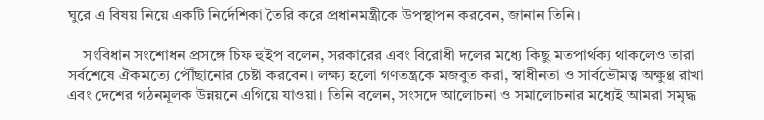ঘুরে এ বিষয় নিয়ে একটি নির্দেশিকা তৈরি করে প্রধানমন্ত্রীকে উপস্থাপন করবেন, জানান তিনি।

    সংবিধান সংশোধন প্রসঙ্গে চিফ হুইপ বলেন, সরকারের এবং বিরোধী দলের মধ্যে কিছু মতপার্থক্য থাকলেও তারা সর্বশেষে ঐকমত্যে পৌঁছানোর চেষ্টা করবেন। লক্ষ্য হলো গণতন্ত্রকে মজবুত করা, স্বাধীনতা ও সার্বভৌমত্ব অক্ষুণ্ণ রাখা এবং দেশের গঠনমূলক উন্নয়নে এগিয়ে যাওয়া। তিনি বলেন, সংসদে আলোচনা ও সমালোচনার মধ্যেই আমরা সমৃদ্ধ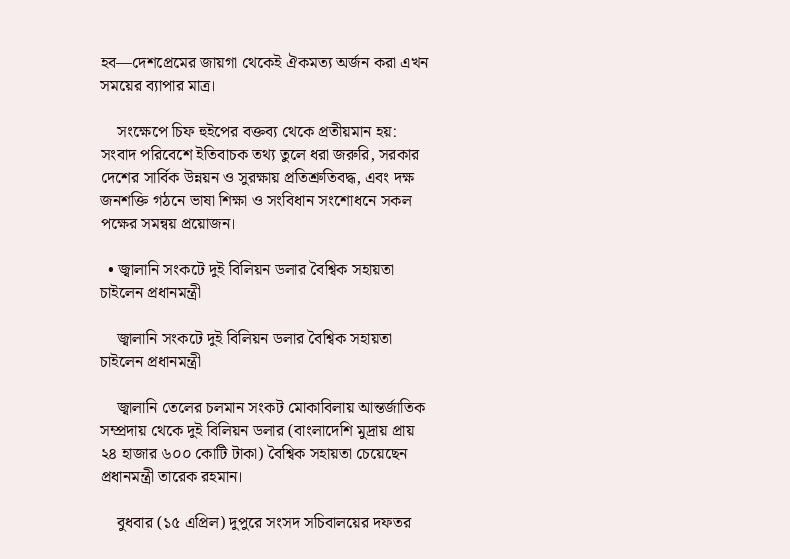হব—দেশপ্রেমের জায়গা থেকেই ঐকমত্য অর্জন করা এখন সময়ের ব্যাপার মাত্র।

    সংক্ষেপে চিফ হুইপের বক্তব্য থেকে প্রতীয়মান হয়: সংবাদ পরিবেশে ইতিবাচক তথ্য তুলে ধরা জরুরি, সরকার দেশের সার্বিক উন্নয়ন ও সুরক্ষায় প্রতিশ্রুতিবদ্ধ, এবং দক্ষ জনশক্তি গঠনে ভাষা শিক্ষা ও সংবিধান সংশোধনে সকল পক্ষের সমন্বয় প্রয়োজন।

  • জ্বালানি সংকটে দুই বিলিয়ন ডলার বৈশ্বিক সহায়তা চাইলেন প্রধানমন্ত্রী

    জ্বালানি সংকটে দুই বিলিয়ন ডলার বৈশ্বিক সহায়তা চাইলেন প্রধানমন্ত্রী

    জ্বালানি তেলের চলমান সংকট মোকাবিলায় আন্তর্জাতিক সম্প্রদায় থেকে দুই বিলিয়ন ডলার (বাংলাদেশি মুদ্রায় প্রায় ২৪ হাজার ৬০০ কোটি টাকা) বৈশ্বিক সহায়তা চেয়েছেন প্রধানমন্ত্রী তারেক রহমান।

    বুধবার (১৫ এপ্রিল) দুপুরে সংসদ সচিবালয়ের দফতর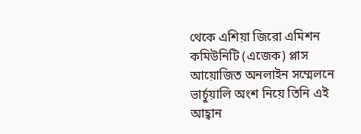থেকে এশিয়া জিরো এমিশন কমিউনিটি (এজেক) প্লাস আয়োজিত অনলাইন সম্মেলনে ভার্চুয়ালি অংশ নিয়ে তিনি এই আহ্বান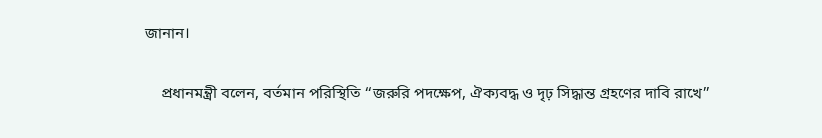জানান।

    প্রধানমন্ত্রী বলেন, বর্তমান পরিস্থিতি ‘‘জরুরি পদক্ষেপ, ঐক্যবদ্ধ ও দৃঢ় সিদ্ধান্ত গ্রহণের দাবি রাখে’’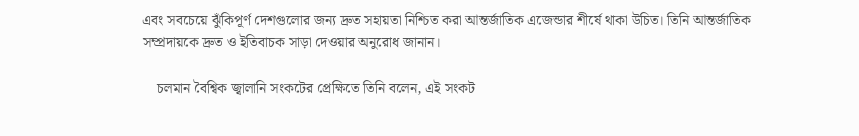এবং সবচেয়ে ঝুঁকিপূর্ণ দেশগুলোর জন্য দ্রুত সহায়তা নিশ্চিত করা আন্তর্জাতিক এজেন্ডার শীর্ষে থাকা উচিত। তিনি আন্তর্জাতিক সম্প্রদায়কে দ্রুত ও ইতিবাচক সাড়া দেওয়ার অনুরোধ জানান।

    চলমান বৈশ্বিক জ্বালানি সংকটের প্রেক্ষিতে তিনি বলেন, এই সংকট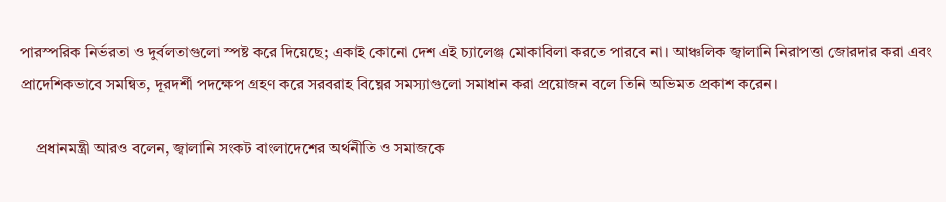পারস্পরিক নির্ভরতা ও দুর্বলতাগুলো স্পষ্ট করে দিয়েছে; একাই কোনো দেশ এই চ্যালেঞ্জ মোকাবিলা করতে পারবে না। আঞ্চলিক জ্বালানি নিরাপত্তা জোরদার করা এবং প্রাদেশিকভাবে সমন্বিত, দূরদর্শী পদক্ষেপ গ্রহণ করে সরবরাহ বিঘ্নের সমস্যাগুলো সমাধান করা প্রয়োজন বলে তিনি অভিমত প্রকাশ করেন।

    প্রধানমন্ত্রী আরও বলেন, জ্বালানি সংকট বাংলাদেশের অর্থনীতি ও সমাজকে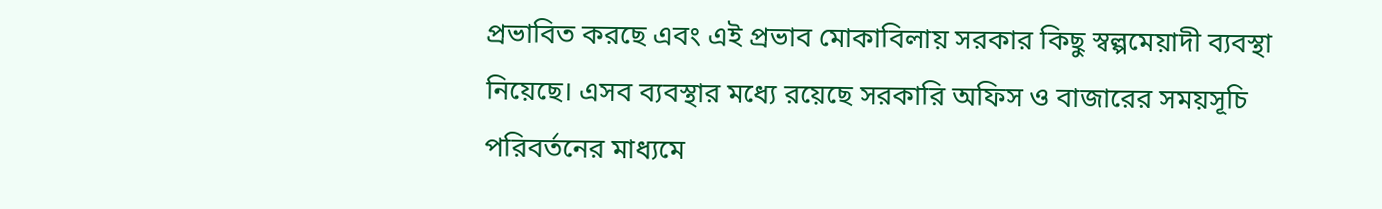প্রভাবিত করছে এবং এই প্রভাব মোকাবিলায় সরকার কিছু স্বল্পমেয়াদী ব্যবস্থা নিয়েছে। এসব ব্যবস্থার মধ্যে রয়েছে সরকারি অফিস ও বাজারের সময়সূচি পরিবর্তনের মাধ্যমে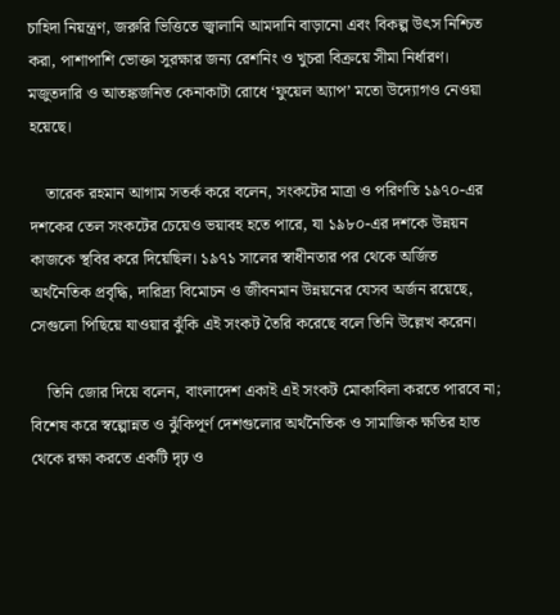চাহিদা নিয়ন্ত্রণ, জরুরি ভিত্তিতে জ্বালানি আমদানি বাড়ানো এবং বিকল্প উৎস নিশ্চিত করা, পাশাপাশি ভোক্তা সুরক্ষার জন্য রেশনিং ও খুচরা বিক্রয়ে সীমা নির্ধারণ। মজুতদারি ও আতঙ্কজনিত কেনাকাটা রোধে ‘ফুয়েল অ্যাপ’ মতো উদ্যোগও নেওয়া হয়েছে।

    তারেক রহমান আগাম সতর্ক করে বলেন, সংকটের মাত্রা ও পরিণতি ১৯৭০-এর দশকের তেল সংকটের চেয়েও ভয়াবহ হতে পারে, যা ১৯৮০-এর দশকে উন্নয়ন কাজকে স্থবির করে দিয়েছিল। ১৯৭১ সালের স্বাধীনতার পর থেকে অর্জিত অর্থনৈতিক প্রবৃদ্ধি, দারিদ্র্য বিমোচন ও জীবনমান উন্নয়নের যেসব অর্জন রয়েছে, সেগুলো পিছিয়ে যাওয়ার ঝুঁকি এই সংকট তৈরি করেছে বলে তিনি উল্লেখ করেন।

    তিনি জোর দিয়ে বলেন, বাংলাদেশ একাই এই সংকট মোকাবিলা করতে পারবে না; বিশেষ করে স্বল্পোন্নত ও ঝুঁকিপূর্ণ দেশগুলোর অর্থনৈতিক ও সামাজিক ক্ষতির হাত থেকে রক্ষা করতে একটি দৃঢ় ও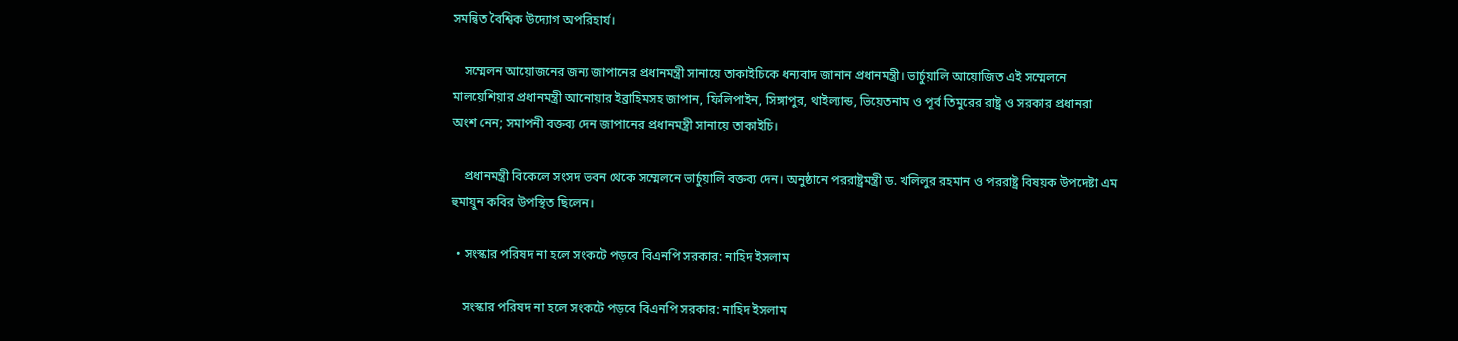সমন্বিত বৈশ্বিক উদ্যোগ অপরিহার্য।

    সম্মেলন আয়োজনের জন্য জাপানের প্রধানমন্ত্রী সানায়ে তাকাইচিকে ধন্যবাদ জানান প্রধানমন্ত্রী। ভার্চুয়ালি আয়োজিত এই সম্মেলনে মালয়েশিয়ার প্রধানমন্ত্রী আনোয়ার ইব্রাহিমসহ জাপান, ফিলিপাইন, সিঙ্গাপুর, থাইল্যান্ড, ভিয়েতনাম ও পূর্ব তিমুরের রাষ্ট্র ও সরকার প্রধানরা অংশ নেন; সমাপনী বক্তব্য দেন জাপানের প্রধানমন্ত্রী সানায়ে তাকাইচি।

    প্রধানমন্ত্রী বিকেলে সংসদ ভবন থেকে সম্মেলনে ভার্চুয়ালি বক্তব্য দেন। অনুষ্ঠানে পররাষ্ট্রমন্ত্রী ড. খলিলুর রহমান ও পররাষ্ট্র বিষয়ক উপদেষ্টা এম হুমায়ুন কবির উপস্থিত ছিলেন।

  • সংস্কার পরিষদ না হলে সংকটে পড়বে বিএনপি সরকার: নাহিদ ইসলাম

    সংস্কার পরিষদ না হলে সংকটে পড়বে বিএনপি সরকার: নাহিদ ইসলাম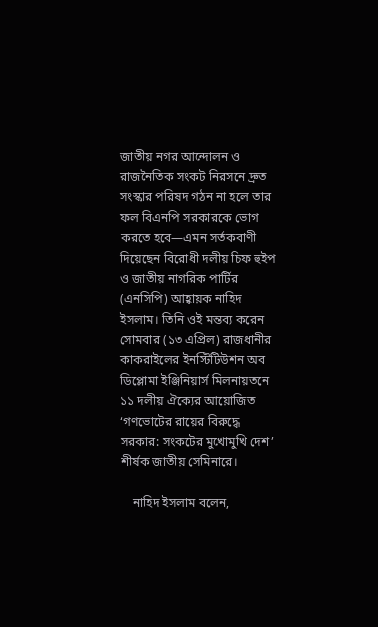জাতীয় নগর আন্দোলন ও রাজনৈতিক সংকট নিরসনে দ্রুত সংস্কার পরিষদ গঠন না হলে তার ফল বিএনপি সরকারকে ভোগ করতে হবে—এমন সর্তকবাণী দিয়েছেন বিরোধী দলীয় চিফ হুইপ ও জাতীয় নাগরিক পার্টির (এনসিপি) আহ্বায়ক নাহিদ ইসলাম। তিনি ওই মন্তব্য করেন সোমবার (১৩ এপ্রিল) রাজধানীর কাকরাইলের ইনস্টিটিউশন অব ডিপ্লোমা ইঞ্জিনিয়ার্স মিলনায়তনে ১১ দলীয় ঐক্যের আয়োজিত ‘গণভোটের রায়ের বিরুদ্ধে সরকার: সংকটের মুখোমুখি দেশ’ শীর্ষক জাতীয় সেমিনারে।

    নাহিদ ইসলাম বলেন,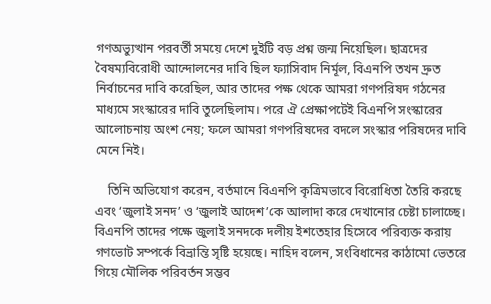গণঅভ্যুত্থান পরবর্তী সময়ে দেশে দুইটি বড় প্রশ্ন জন্ম নিয়েছিল। ছাত্রদের বৈষম্যবিরোধী আন্দোলনের দাবি ছিল ফ্যাসিবাদ নির্মূল, বিএনপি তখন দ্রুত নির্বাচনের দাবি করেছিল, আর তাদের পক্ষ থেকে আমরা গণপরিষদ গঠনের মাধ্যমে সংস্কারের দাবি তুলেছিলাম। পরে ঐ প্রেক্ষাপটেই বিএনপি সংস্কারের আলোচনায় অংশ নেয়; ফলে আমরা গণপরিষদের বদলে সংস্কার পরিষদের দাবি মেনে নিই।

    তিনি অভিযোগ করেন, বর্তমানে বিএনপি কৃত্রিমভাবে বিরোধিতা তৈরি করছে এবং ‘জুলাই সনদ’ ও ‘জুলাই আদেশ’কে আলাদা করে দেখানোর চেষ্টা চালাচ্ছে। বিএনপি তাদের পক্ষে জুলাই সনদকে দলীয় ইশতেহার হিসেবে পরিব্যক্ত করায় গণভোট সম্পর্কে বিভ্রান্তি সৃষ্টি হয়েছে। নাহিদ বলেন, সংবিধানের কাঠামো ভেতরে গিয়ে মৌলিক পরিবর্তন সম্ভব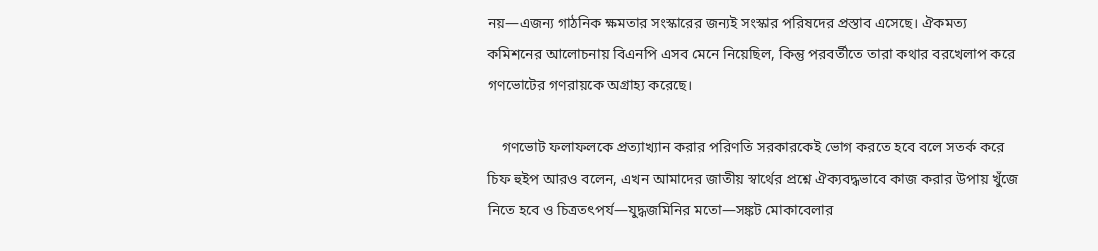নয়—এজন্য গাঠনিক ক্ষমতার সংস্কারের জন্যই সংস্কার পরিষদের প্রস্তাব এসেছে। ঐকমত্য কমিশনের আলোচনায় বিএনপি এসব মেনে নিয়েছিল, কিন্তু পরবর্তীতে তারা কথার বরখেলাপ করে গণভোটের গণরায়কে অগ্রাহ্য করেছে।

    গণভোট ফলাফলকে প্রত্যাখ্যান করার পরিণতি সরকারকেই ভোগ করতে হবে বলে সতর্ক করে চিফ হুইপ আরও বলেন, এখন আমাদের জাতীয় স্বার্থের প্রশ্নে ঐক্যবদ্ধভাবে কাজ করার উপায় খুঁজে নিতে হবে ও চিত্রতৎপর্য—যুদ্ধজমিনির মতো—সঙ্কট মোকাবেলার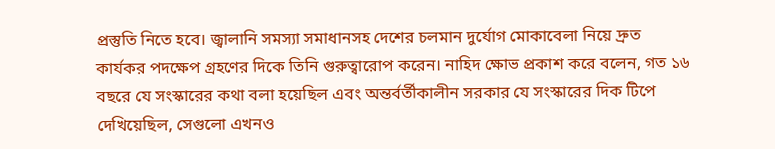প্রস্তুতি নিতে হবে। জ্বালানি সমস্যা সমাধানসহ দেশের চলমান দুর্যোগ মোকাবেলা নিয়ে দ্রুত কার্যকর পদক্ষেপ গ্রহণের দিকে তিনি গুরুত্বারোপ করেন। নাহিদ ক্ষোভ প্রকাশ করে বলেন, গত ১৬ বছরে যে সংস্কারের কথা বলা হয়েছিল এবং অন্তর্বর্তীকালীন সরকার যে সংস্কারের দিক টিপে দেখিয়েছিল, সেগুলো এখনও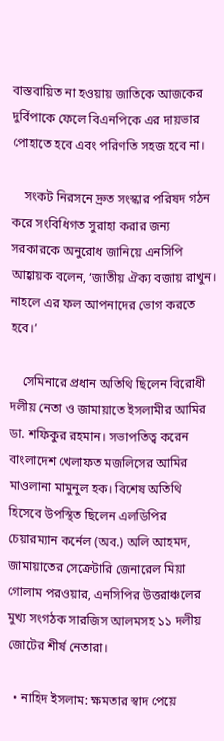বাস্তবায়িত না হওয়ায় জাতিকে আজকের দুর্বিপাকে ফেলে বিএনপিকে এর দায়ভার পোহাতে হবে এবং পরিণতি সহজ হবে না।

    সংকট নিরসনে দ্রুত সংস্কার পরিষদ গঠন করে সংবিধিগত সুরাহা করার জন্য সরকারকে অনুরোধ জানিয়ে এনসিপি আহ্বায়ক বলেন, ‘জাতীয় ঐক্য বজায় রাখুন। নাহলে এর ফল আপনাদের ভোগ করতে হবে।’

    সেমিনারে প্রধান অতিথি ছিলেন বিরোধী দলীয় নেতা ও জামায়াতে ইসলামীর আমির ডা. শফিকুর রহমান। সভাপতিত্ব করেন বাংলাদেশ খেলাফত মজলিসের আমির মাওলানা মামুনুল হক। বিশেষ অতিথি হিসেবে উপস্থিত ছিলেন এলডিপির চেয়ারম্যান কর্নেল (অব.) অলি আহমদ, জামায়াতের সেক্রেটারি জেনারেল মিয়া গোলাম পরওয়ার, এনসিপির উত্তরাঞ্চলের মুখ্য সংগঠক সারজিস আলমসহ ১১ দলীয় জোটের শীর্ষ নেতারা।

  • নাহিদ ইসলাম: ক্ষমতার স্বাদ পেয়ে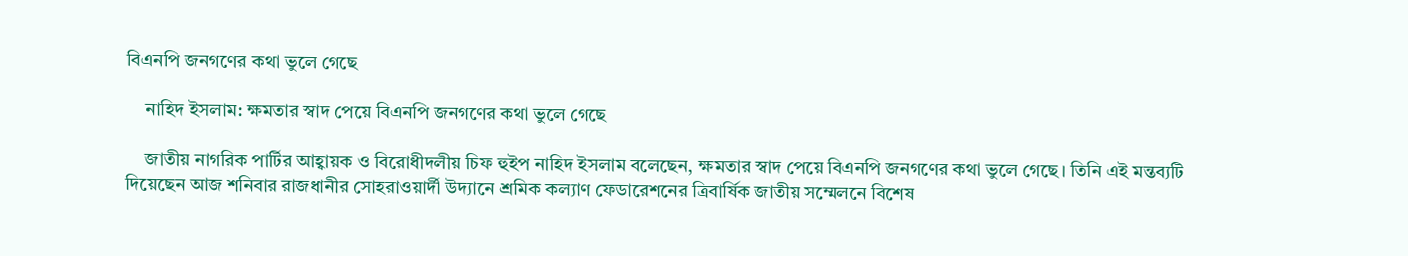বিএনপি জনগণের কথা ভুলে গেছে

    নাহিদ ইসলাম: ক্ষমতার স্বাদ পেয়ে বিএনপি জনগণের কথা ভুলে গেছে

    জাতীয় নাগরিক পার্টির আহ্বায়ক ও বিরোধীদলীয় চিফ হুইপ নাহিদ ইসলাম বলেছেন, ক্ষমতার স্বাদ পেয়ে বিএনপি জনগণের কথা ভুলে গেছে। তিনি এই মন্তব্যটি দিয়েছেন আজ শনিবার রাজধানীর সোহরাওয়ার্দী উদ্যানে শ্রমিক কল্যাণ ফেডারেশনের ত্রিবার্ষিক জাতীয় সম্মেলনে বিশেষ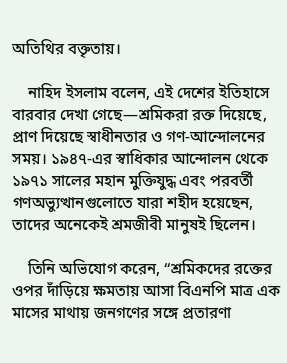অতিথির বক্তৃতায়।

    নাহিদ ইসলাম বলেন, এই দেশের ইতিহাসে বারবার দেখা গেছে—শ্রমিকরা রক্ত দিয়েছে, প্রাণ দিয়েছে স্বাধীনতার ও গণ-আন্দোলনের সময়। ১৯৪৭-এর স্বাধিকার আন্দোলন থেকে ১৯৭১ সালের মহান মুক্তিযুদ্ধ এবং পরবর্তী গণঅভ্যুত্থানগুলোতে যারা শহীদ হয়েছেন, তাদের অনেকেই শ্রমজীবী মানুষই ছিলেন।

    তিনি অভিযোগ করেন, ‘‘শ্রমিকদের রক্তের ওপর দাঁড়িয়ে ক্ষমতায় আসা বিএনপি মাত্র এক মাসের মাথায় জনগণের সঙ্গে প্রতারণা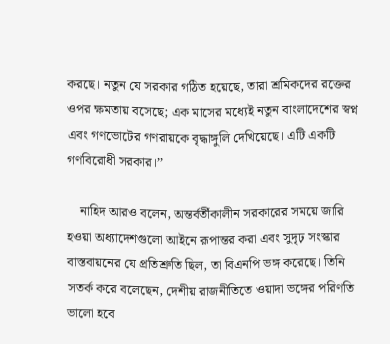করছে। নতুন যে সরকার গঠিত হয়েছে, তারা শ্রমিকদের রক্তের ওপর ক্ষমতায় বসেছে; এক মাসের মধ্যেই নতুন বাংলাদেশের স্বপ্ন এবং গণভোটের গণরায়কে বৃদ্ধাঙ্গুলি দেখিয়েছে। এটি একটি গণবিরোধী সরকার।’’

    নাহিদ আরও বলেন, অন্তর্বর্তীকালীন সরকারের সময়ে জারি হওয়া অধ্যাদেশগুলো আইনে রূপান্তর করা এবং সুদৃঢ় সংস্কার বাস্তবায়নের যে প্রতিশ্রুতি ছিল, তা বিএনপি ভঙ্গ করেছে। তিনি সতর্ক করে বলেছেন, দেশীয় রাজনীতিতে ওয়াদা ভঙ্গের পরিণতি ভালো হবে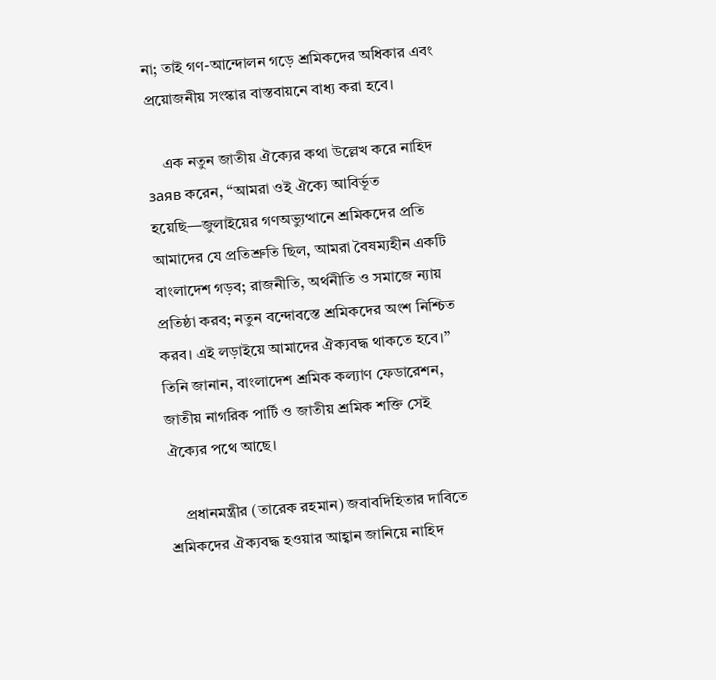না; তাই গণ-আন্দোলন গড়ে শ্রমিকদের অধিকার এবং প্রয়োজনীয় সংস্কার বাস্তবায়নে বাধ্য করা হবে।

    এক নতুন জাতীয় ঐক্যের কথা উল্লেখ করে নাহিদ заяв করেন, ‘‘আমরা ওই ঐক্যে আবির্ভূত হয়েছি—জুলাইয়ের গণঅভ্যুত্থানে শ্রমিকদের প্রতি আমাদের যে প্রতিশ্রুতি ছিল, আমরা বৈষম্যহীন একটি বাংলাদেশ গড়ব; রাজনীতি, অর্থনীতি ও সমাজে ন্যায় প্রতিষ্ঠা করব; নতুন বন্দোবস্তে শ্রমিকদের অংশ নিশ্চিত করব। এই লড়াইয়ে আমাদের ঐক্যবদ্ধ থাকতে হবে।’’ তিনি জানান, বাংলাদেশ শ্রমিক কল্যাণ ফেডারেশন, জাতীয় নাগরিক পার্টি ও জাতীয় শ্রমিক শক্তি সেই ঐক্যের পথে আছে।

    প্রধানমন্ত্রীর (তারেক রহমান) জবাবদিহিতার দাবিতে শ্রমিকদের ঐক্যবদ্ধ হওয়ার আহ্বান জানিয়ে নাহিদ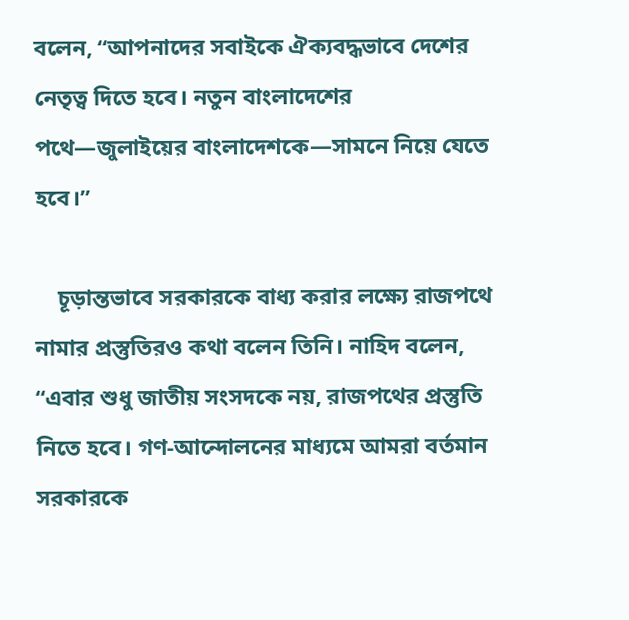বলেন, ‘‘আপনাদের সবাইকে ঐক্যবদ্ধভাবে দেশের নেতৃত্ব দিতে হবে। নতুন বাংলাদেশের পথে—জুলাইয়ের বাংলাদেশকে—সামনে নিয়ে যেতে হবে।’’

    চূড়ান্তভাবে সরকারকে বাধ্য করার লক্ষ্যে রাজপথে নামার প্রস্তুতিরও কথা বলেন তিনি। নাহিদ বলেন, ‘‘এবার শুধু জাতীয় সংসদকে নয়, রাজপথের প্রস্তুতি নিতে হবে। গণ-আন্দোলনের মাধ্যমে আমরা বর্তমান সরকারকে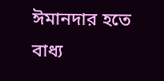ঈমানদার হতে বাধ্য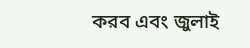করব এবং জুলাই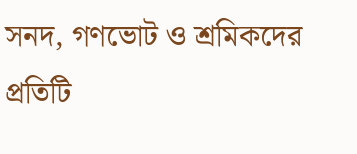সনদ, গণভোট ও শ্রমিকদের প্রতিটি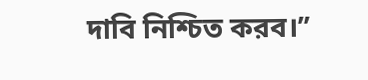দাবি নিশ্চিত করব।’’